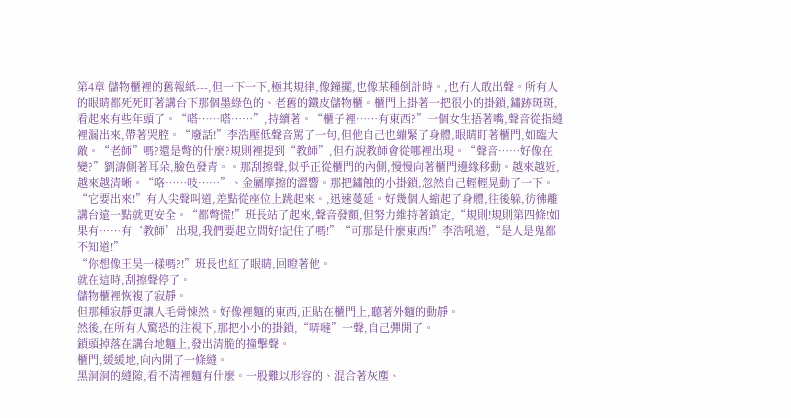第4章 儲物櫃裡的舊報紙---,但一下一下,極其規律,像鐘擺,也像某種倒計時。,也冇人敢出聲。所有人的眼睛都死死盯著講台下那個墨綠色的、老舊的鐵皮儲物櫃。櫃門上掛著一把很小的掛鎖,鏽跡斑斑,看起來有些年頭了。“嗒……嗒……”,持續著。“櫃子裡……有東西?”一個女生捂著嘴,聲音從指縫裡漏出來,帶著哭腔。“廢話!”李浩壓低聲音罵了一句,但他自己也繃緊了身體,眼睛盯著櫃門,如臨大敵。“老師”嗎?還是彆的什麼?規則裡提到“教師”,但冇說教師會從哪裡出現。“聲音……好像在變?”劉濤側著耳朵,臉色發青。。那刮擦聲,似乎正從櫃門的內側,慢慢向著櫃門邊緣移動。越來越近,越來越清晰。“咯……吱……”、金屬摩擦的澀響。那把鏽蝕的小掛鎖,忽然自己輕輕晃動了一下。“它要出來!”有人尖聲叫道,差點從座位上跳起來。,迅速蔓延。好幾個人縮起了身體,往後躲,彷彿離講台遠一點就更安全。“都彆慌!”班長站了起來,聲音發顫,但努力維持著鎮定,“規則!規則第四條!如果有……有‘教師’出現,我們要起立問好!記住了嗎!”“可那是什麼東西!”李浩吼道,“是人是鬼都不知道!”
“你想像王昊一樣嗎?!”班長也紅了眼睛,回瞪著他。
就在這時,刮擦聲停了。
儲物櫃裡恢複了寂靜。
但那種寂靜更讓人毛骨悚然。好像裡麵的東西,正貼在櫃門上,聽著外麵的動靜。
然後,在所有人驚恐的注視下,那把小小的掛鎖,“哢噠”一聲,自己彈開了。
鎖頭掉落在講台地麵上,發出清脆的撞擊聲。
櫃門,緩緩地,向內開了一條縫。
黑洞洞的縫隙,看不清裡麵有什麼。一股難以形容的、混合著灰塵、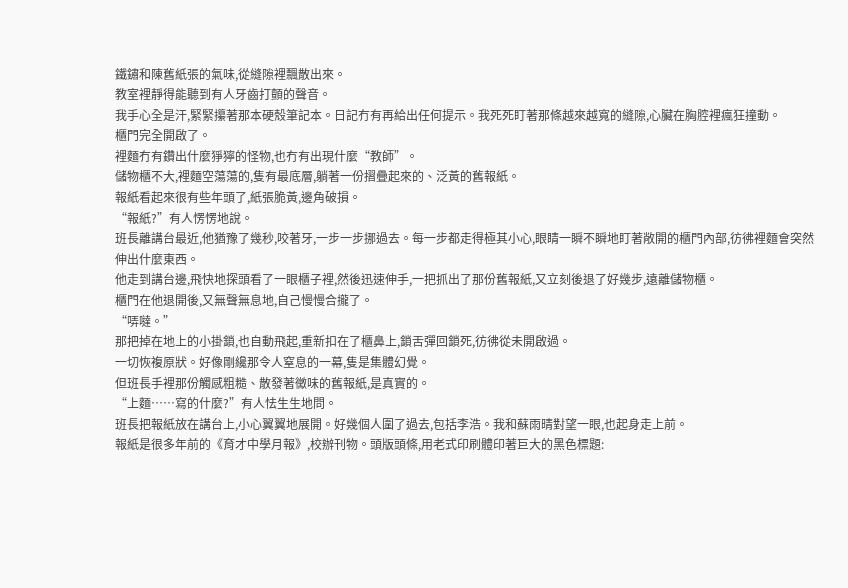鐵鏽和陳舊紙張的氣味,從縫隙裡飄散出來。
教室裡靜得能聽到有人牙齒打顫的聲音。
我手心全是汗,緊緊攥著那本硬殼筆記本。日記冇有再給出任何提示。我死死盯著那條越來越寬的縫隙,心臟在胸腔裡瘋狂撞動。
櫃門完全開啟了。
裡麵冇有鑽出什麼猙獰的怪物,也冇有出現什麼“教師”。
儲物櫃不大,裡麵空蕩蕩的,隻有最底層,躺著一份摺疊起來的、泛黃的舊報紙。
報紙看起來很有些年頭了,紙張脆黃,邊角破損。
“報紙?”有人愣愣地說。
班長離講台最近,他猶豫了幾秒,咬著牙,一步一步挪過去。每一步都走得極其小心,眼睛一瞬不瞬地盯著敞開的櫃門內部,彷彿裡麵會突然伸出什麼東西。
他走到講台邊,飛快地探頭看了一眼櫃子裡,然後迅速伸手,一把抓出了那份舊報紙,又立刻後退了好幾步,遠離儲物櫃。
櫃門在他退開後,又無聲無息地,自己慢慢合攏了。
“哢噠。”
那把掉在地上的小掛鎖,也自動飛起,重新扣在了櫃鼻上,鎖舌彈回鎖死,彷彿從未開啟過。
一切恢複原狀。好像剛纔那令人窒息的一幕,隻是集體幻覺。
但班長手裡那份觸感粗糙、散發著黴味的舊報紙,是真實的。
“上麵……寫的什麼?”有人怯生生地問。
班長把報紙放在講台上,小心翼翼地展開。好幾個人圍了過去,包括李浩。我和蘇雨晴對望一眼,也起身走上前。
報紙是很多年前的《育才中學月報》,校辦刊物。頭版頭條,用老式印刷體印著巨大的黑色標題: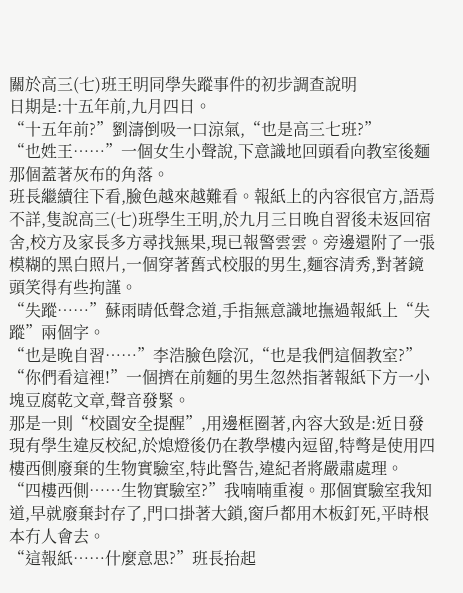關於高三(七)班王明同學失蹤事件的初步調查說明
日期是:十五年前,九月四日。
“十五年前?”劉濤倒吸一口涼氣,“也是高三七班?”
“也姓王……”一個女生小聲說,下意識地回頭看向教室後麵那個蓋著灰布的角落。
班長繼續往下看,臉色越來越難看。報紙上的內容很官方,語焉不詳,隻說高三(七)班學生王明,於九月三日晚自習後未返回宿舍,校方及家長多方尋找無果,現已報警雲雲。旁邊還附了一張模糊的黑白照片,一個穿著舊式校服的男生,麵容清秀,對著鏡頭笑得有些拘謹。
“失蹤……”蘇雨晴低聲念道,手指無意識地撫過報紙上“失蹤”兩個字。
“也是晚自習……”李浩臉色陰沉,“也是我們這個教室?”
“你們看這裡!”一個擠在前麵的男生忽然指著報紙下方一小塊豆腐乾文章,聲音發緊。
那是一則“校園安全提醒”,用邊框圈著,內容大致是:近日發現有學生違反校紀,於熄燈後仍在教學樓內逗留,特彆是使用四樓西側廢棄的生物實驗室,特此警告,違紀者將嚴肅處理。
“四樓西側……生物實驗室?”我喃喃重複。那個實驗室我知道,早就廢棄封存了,門口掛著大鎖,窗戶都用木板釘死,平時根本冇人會去。
“這報紙……什麼意思?”班長抬起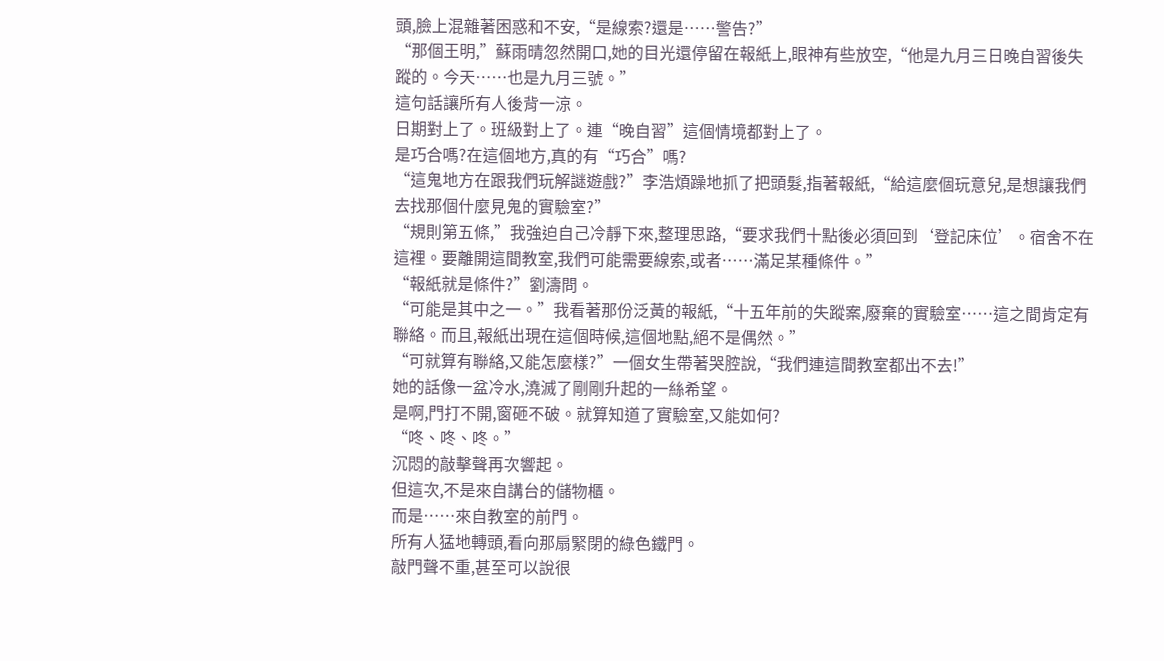頭,臉上混雜著困惑和不安,“是線索?還是……警告?”
“那個王明,”蘇雨晴忽然開口,她的目光還停留在報紙上,眼神有些放空,“他是九月三日晚自習後失蹤的。今天……也是九月三號。”
這句話讓所有人後背一涼。
日期對上了。班級對上了。連“晚自習”這個情境都對上了。
是巧合嗎?在這個地方,真的有“巧合”嗎?
“這鬼地方在跟我們玩解謎遊戲?”李浩煩躁地抓了把頭髮,指著報紙,“給這麼個玩意兒,是想讓我們去找那個什麼見鬼的實驗室?”
“規則第五條,”我強迫自己冷靜下來,整理思路,“要求我們十點後必須回到‘登記床位’。宿舍不在這裡。要離開這間教室,我們可能需要線索,或者……滿足某種條件。”
“報紙就是條件?”劉濤問。
“可能是其中之一。”我看著那份泛黃的報紙,“十五年前的失蹤案,廢棄的實驗室……這之間肯定有聯絡。而且,報紙出現在這個時候,這個地點,絕不是偶然。”
“可就算有聯絡,又能怎麼樣?”一個女生帶著哭腔說,“我們連這間教室都出不去!”
她的話像一盆冷水,澆滅了剛剛升起的一絲希望。
是啊,門打不開,窗砸不破。就算知道了實驗室,又能如何?
“咚、咚、咚。”
沉悶的敲擊聲再次響起。
但這次,不是來自講台的儲物櫃。
而是……來自教室的前門。
所有人猛地轉頭,看向那扇緊閉的綠色鐵門。
敲門聲不重,甚至可以說很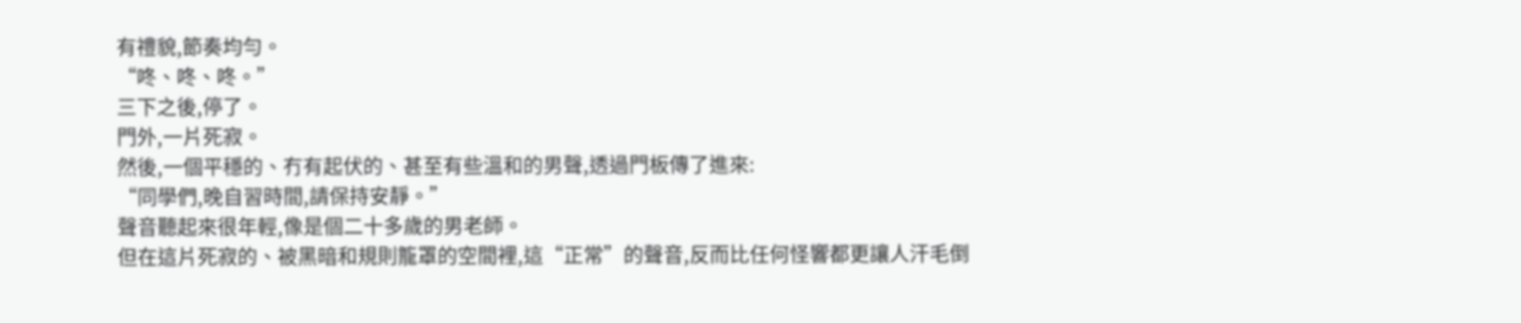有禮貌,節奏均勻。
“咚、咚、咚。”
三下之後,停了。
門外,一片死寂。
然後,一個平穩的、冇有起伏的、甚至有些溫和的男聲,透過門板傳了進來:
“同學們,晚自習時間,請保持安靜。”
聲音聽起來很年輕,像是個二十多歲的男老師。
但在這片死寂的、被黑暗和規則籠罩的空間裡,這“正常”的聲音,反而比任何怪響都更讓人汗毛倒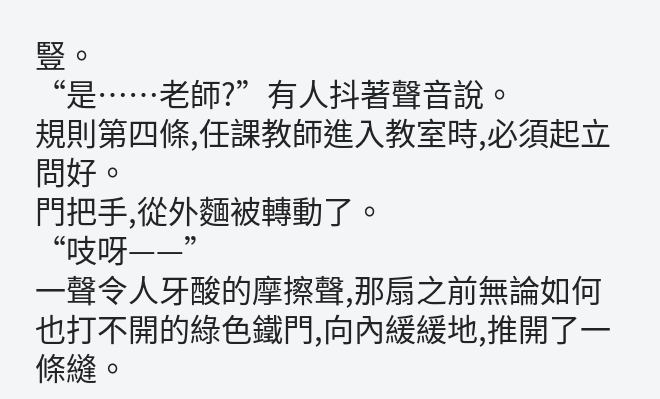豎。
“是……老師?”有人抖著聲音說。
規則第四條,任課教師進入教室時,必須起立問好。
門把手,從外麵被轉動了。
“吱呀——”
一聲令人牙酸的摩擦聲,那扇之前無論如何也打不開的綠色鐵門,向內緩緩地,推開了一條縫。